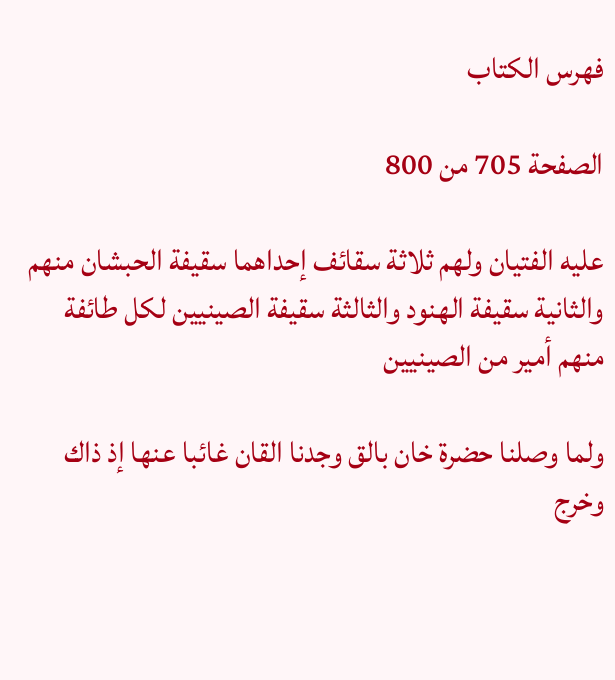فهرس الكتاب

الصفحة 705 من 800

عليه الفتيان ولهم ثلاثة سقائف إحداهما سقيفة الحبشان منهم والثانية سقيفة الهنود والثالثة سقيفة الصينيين لكل طائفة منهم أمير من الصينيين

ولما وصلنا حضرة خان بالق وجدنا القان غائبا عنها إذ ذاك وخرج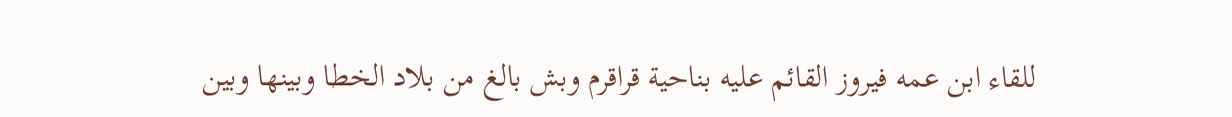للقاء ابن عمه فيروز القائم عليه بناحية قراقرم وبش بالغ من بلاد الخطا وبينها وبين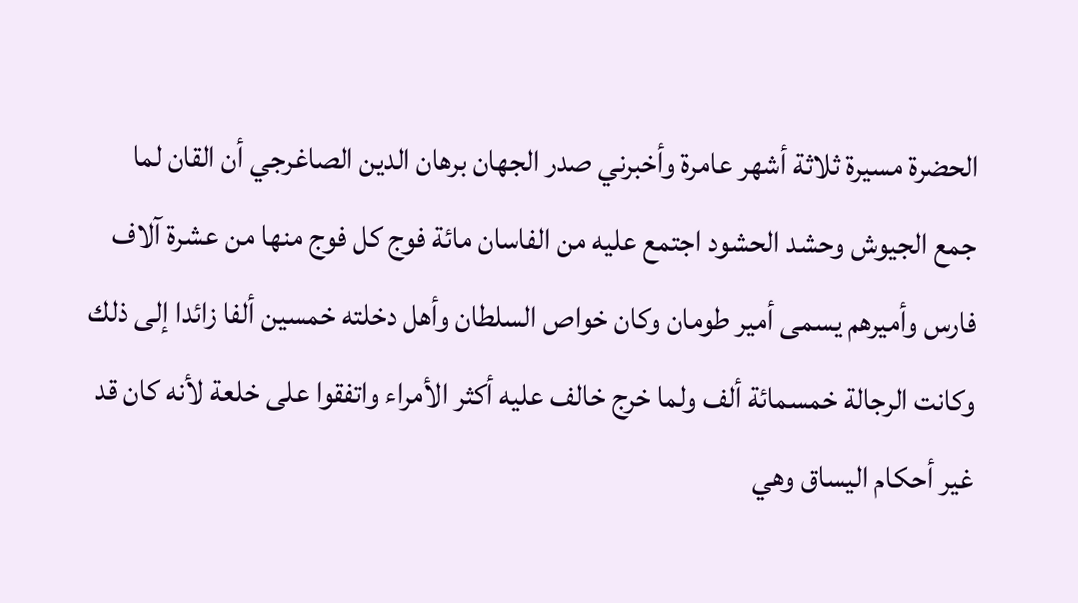الحضرة مسيرة ثلاثة أشهر عامرة وأخبرني صدر الجهان برهان الدين الصاغرجي أن القان لما جمع الجيوش وحشد الحشود اجتمع عليه من الفاسان مائة فوج كل فوج منها من عشرة آلاف فارس وأميرهم يسمى أمير طومان وكان خواص السلطان وأهل دخلته خمسين ألفا زائدا إلى ذلك وكانت الرجالة خمسمائة ألف ولما خرج خالف عليه أكثر الأمراء واتفقوا على خلعة لأنه كان قد غير أحكام اليساق وهي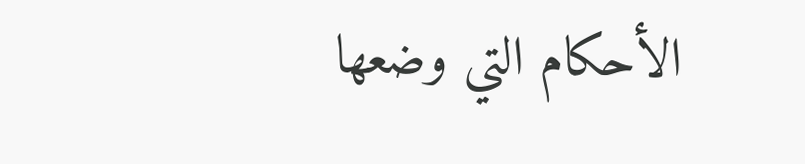الأحكام التي وضعها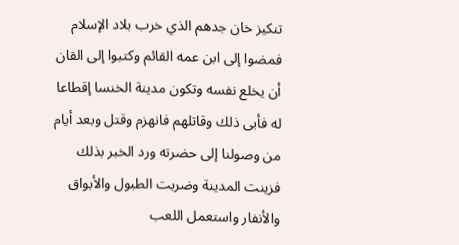تنكيز خان جدهم الذي خرب بلاد الإسلام فمضوا إلى ابن عمه القائم وكتبوا إلى القان أن يخلع نفسه وتكون مدينة الخنسا إقطاعا له فأبى ذلك وقاتلهم فانهزم وقتل وبعد أيام من وصولنا إلى حضرته ورد الخبر بذلك فزينت المدينة وضربت الطبول والأبواق والأنفار واستعمل اللعب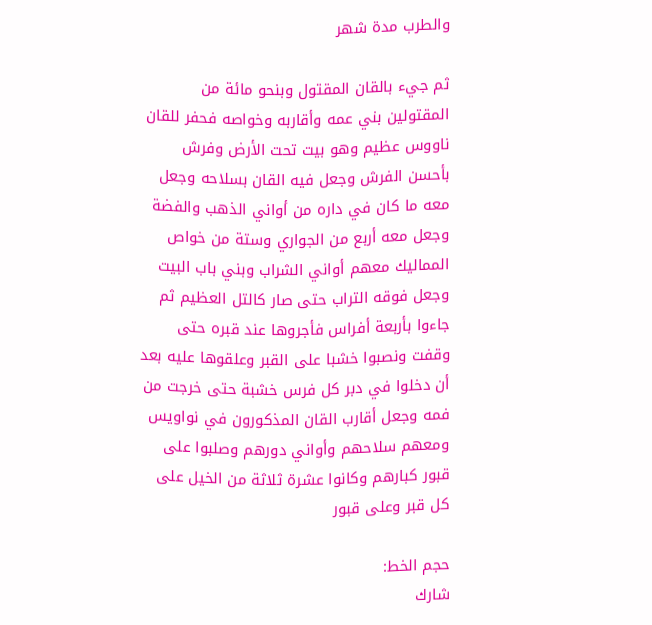والطرب مدة شهر

ثم جيء بالقان المقتول وبنحو مائة من المقتولين بني عمه وأقاربه وخواصه فحفر للقان ناووس عظيم وهو بيت تحت الأرض وفرش بأحسن الفرش وجعل فيه القان بسلاحه وجعل معه ما كان في داره من أواني الذهب والفضة وجعل معه أربع من الجواري وستة من خواص المماليك معهم أواني الشراب وبني باب البيت وجعل فوقه التراب حتى صار كالتل العظيم ثم جاءوا بأربعة أفراس فأجروها عند قبره حتى وقفت ونصبوا خشبا على القبر وعلقوها عليه بعد أن دخلوا في دبر كل فرس خشبة حتى خرجت من فمه وجعل أقارب القان المذكورون في نواويس ومعهم سلاحهم وأواني دورهم وصلبوا على قبور كبارهم وكانوا عشرة ثلاثة من الخيل على كل قبر وعلى قبور

حجم الخط:
شارك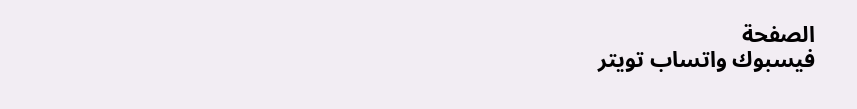الصفحة
فيسبوك واتساب تويتر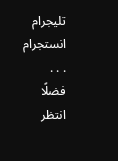تليجرام انستجرام
. . .
فضلًا انتظر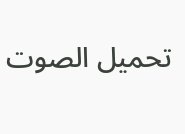تحميل الصوت